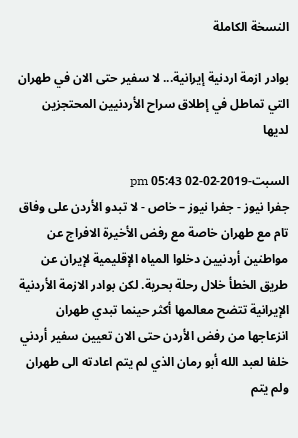النسخة الكاملة

بوادر ازمة اردنية إيرانية... لا سفير حتى الان في طهران التي تماطل في إطلاق سراح الأردنيين المحتجزين لديها

السبت-2019-02-02 05:43 pm
جفرا نيوز - جفرا نيوز – خاص - لا تبدو الأردن على وفاق تام مع طهران خاصة مع رفض الأخيرة الافراج عن مواطنين أردنيين دخلوا المياه الإقليمية لإيران عن طريق الخطأ خلال رحلة بحرية. لكن بوادر الازمة الأردنية الإيرانية تتضح معالمها أكثر حينما تبدي طهران انزعاجها من رفض الأردن حتى الان تعيين سفير أردني خلفا لعبد الله أبو رمان الذي لم يتم اعادته الى طهران ولم يتم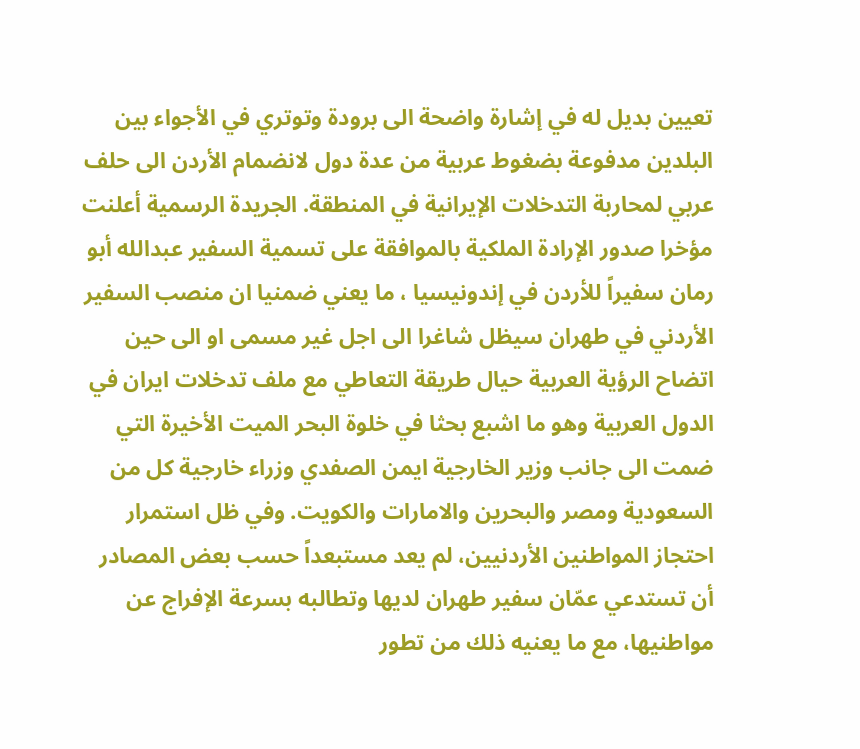تعيين بديل له في إشارة واضحة الى برودة وتوتري في الأجواء بين البلدين مدفوعة بضغوط عربية من عدة دول لانضمام الأردن الى حلف عربي لمحاربة التدخلات الإيرانية في المنطقة. الجريدة الرسمية أعلنت مؤخرا صدور الإرادة الملكية بالموافقة على تسمية السفير عبدالله أبو رمان سفيراً للأردن في إندونيسيا ، ما يعني ضمنيا ان منصب السفير الأردني في طهران سيظل شاغرا الى اجل غير مسمى او الى حين اتضاح الرؤية العربية حيال طريقة التعاطي مع ملف تدخلات ايران في الدول العربية وهو ما اشبع بحثا في خلوة البحر الميت الأخيرة التي ضمت الى جانب وزير الخارجية ايمن الصفدي وزراء خارجية كل من السعودية ومصر والبحرين والامارات والكويت. وفي ظل استمرار احتجاز المواطنين الأردنيين، لم يعد مستبعداً حسب بعض المصادر أن تستدعي عمّان سفير طهران لديها وتطالبه بسرعة الإفراج عن مواطنيها، مع ما يعنيه ذلك من تطور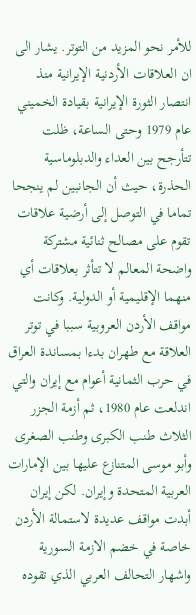للأمر نحو المزيد من التوتر. يشار الى ان العلاقات الأردنية الإيرانية منذ انتصار الثورة الإيرانية بقيادة الخميني عام 1979 وحتى الساعة، ظلت تتأرجح بين العداء والدبلوماسية الحذرة، حيث أن الجانبين لم ينجحا تماما في التوصل إلى أرضية علاقات تقوم على مصالح ثنائية مشتركة واضحة المعالم لا تتأثر بعلاقات أي منهما الإقليمية أو الدولية. وكانت مواقف الأردن العروبية سببا في توتر العلاقة مع طهران بدءا بمساندة العراق في حرب الثمانية أعوام مع إيران والتي اندلعت عام 1980، ثم أزمة الجزر الثلاث طنب الكبرى وطنب الصغرى وأبو موسى المتنازع عليها بين الإمارات العربية المتحدة وإيران. لكن إيران أبدت مواقف عديدة لاستمالة الأردن خاصة في خضم الازمة السورية واشهار التحالف العربي الذي تقوده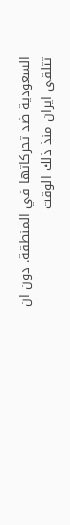السعودية ضد تحركاتها في المنطقة. دون ان تتلقى ايران منذ ذلك الوقت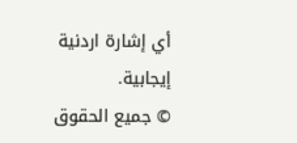أي إشارة اردنية إيجابية.
© جميع الحقوق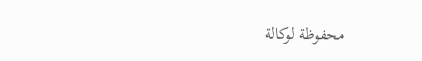محفوظة لوكالة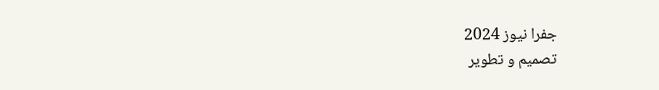جفرا نيوز 2024
تصميم و تطوير